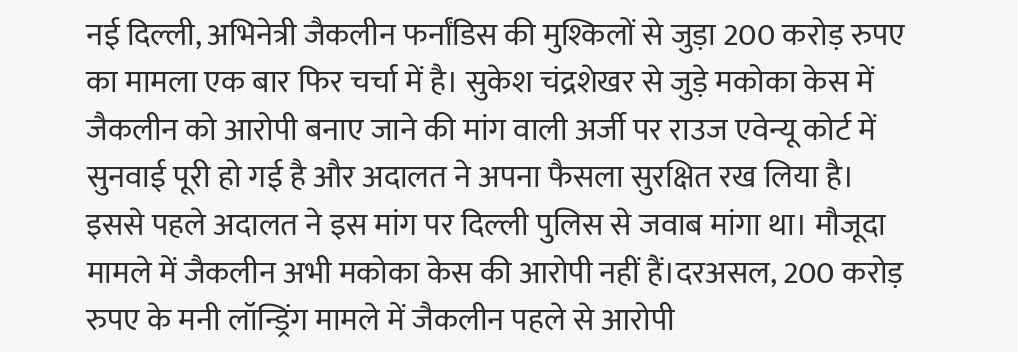नई दिल्ली, अभिनेत्री जैकलीन फर्नांडिस की मुश्किलों से जुड़ा 200 करोड़ रुपए का मामला एक बार फिर चर्चा में है। सुकेश चंद्रशेखर से जुड़े मकोका केस में जैकलीन को आरोपी बनाए जाने की मांग वाली अर्जी पर राउज एवेन्यू कोर्ट में सुनवाई पूरी हो गई है और अदालत ने अपना फैसला सुरक्षित रख लिया है। इससे पहले अदालत ने इस मांग पर दिल्ली पुलिस से जवाब मांगा था। मौजूदा मामले में जैकलीन अभी मकोका केस की आरोपी नहीं हैं।दरअसल, 200 करोड़ रुपए के मनी लॉन्ड्रिंग मामले में जैकलीन पहले से आरोपी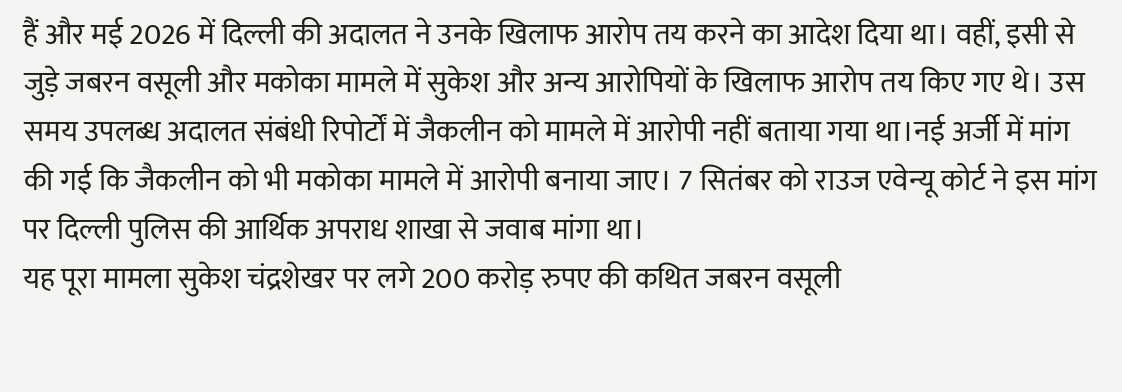हैं और मई 2026 में दिल्ली की अदालत ने उनके खिलाफ आरोप तय करने का आदेश दिया था। वहीं, इसी से जुड़े जबरन वसूली और मकोका मामले में सुकेश और अन्य आरोपियों के खिलाफ आरोप तय किए गए थे। उस समय उपलब्ध अदालत संबंधी रिपोर्टों में जैकलीन को मामले में आरोपी नहीं बताया गया था।नई अर्जी में मांग की गई कि जैकलीन को भी मकोका मामले में आरोपी बनाया जाए। 7 सितंबर को राउज एवेन्यू कोर्ट ने इस मांग पर दिल्ली पुलिस की आर्थिक अपराध शाखा से जवाब मांगा था।
यह पूरा मामला सुकेश चंद्रशेखर पर लगे 200 करोड़ रुपए की कथित जबरन वसूली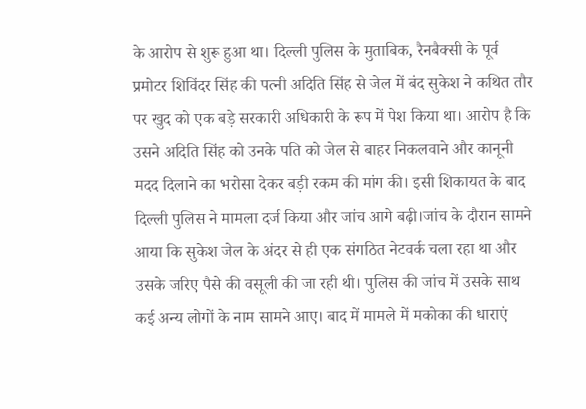के आरोप से शुरू हुआ था। दिल्ली पुलिस के मुताबिक, रैनबैक्सी के पूर्व प्रमोटर शिविंदर सिंह की पत्नी अदिति सिंह से जेल में बंद सुकेश ने कथित तौर पर खुद को एक बड़े सरकारी अधिकारी के रूप में पेश किया था। आरोप है कि उसने अदिति सिंह को उनके पति को जेल से बाहर निकलवाने और कानूनी मदद दिलाने का भरोसा देकर बड़ी रकम की मांग की। इसी शिकायत के बाद दिल्ली पुलिस ने मामला दर्ज किया और जांच आगे बढ़ी।जांच के दौरान सामने आया कि सुकेश जेल के अंदर से ही एक संगठित नेटवर्क चला रहा था और उसके जरिए पैसे की वसूली की जा रही थी। पुलिस की जांच में उसके साथ कई अन्य लोगों के नाम सामने आए। बाद में मामले में मकोका की धाराएं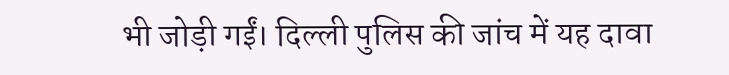भी जोड़ी गईं। दिल्ली पुलिस की जांच में यह दावा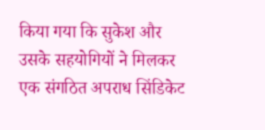किया गया कि सुकेश और उसके सहयोगियों ने मिलकर एक संगठित अपराध सिंडिकेट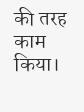की तरह काम किया।